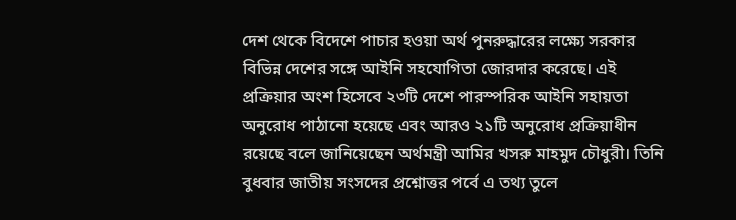দেশ থেকে বিদেশে পাচার হওয়া অর্থ পুনরুদ্ধারের লক্ষ্যে সরকার বিভিন্ন দেশের সঙ্গে আইনি সহযোগিতা জোরদার করেছে। এই প্রক্রিয়ার অংশ হিসেবে ২৩টি দেশে পারস্পরিক আইনি সহায়তা অনুরোধ পাঠানো হয়েছে এবং আরও ২১টি অনুরোধ প্রক্রিয়াধীন রয়েছে বলে জানিয়েছেন অর্থমন্ত্রী আমির খসরু মাহমুদ চৌধুরী। তিনি বুধবার জাতীয় সংসদের প্রশ্নোত্তর পর্বে এ তথ্য তুলে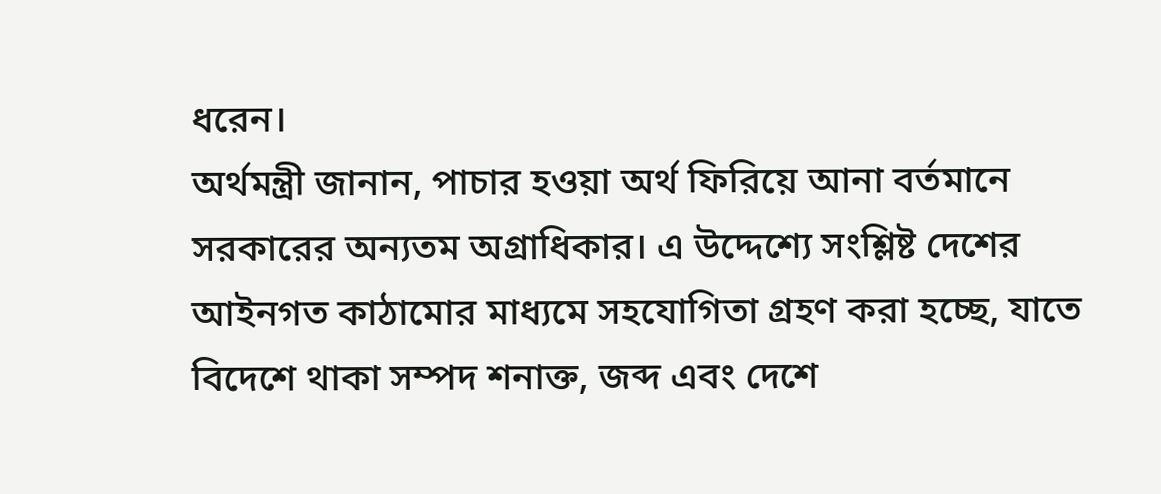ধরেন।
অর্থমন্ত্রী জানান, পাচার হওয়া অর্থ ফিরিয়ে আনা বর্তমানে সরকারের অন্যতম অগ্রাধিকার। এ উদ্দেশ্যে সংশ্লিষ্ট দেশের আইনগত কাঠামোর মাধ্যমে সহযোগিতা গ্রহণ করা হচ্ছে, যাতে বিদেশে থাকা সম্পদ শনাক্ত, জব্দ এবং দেশে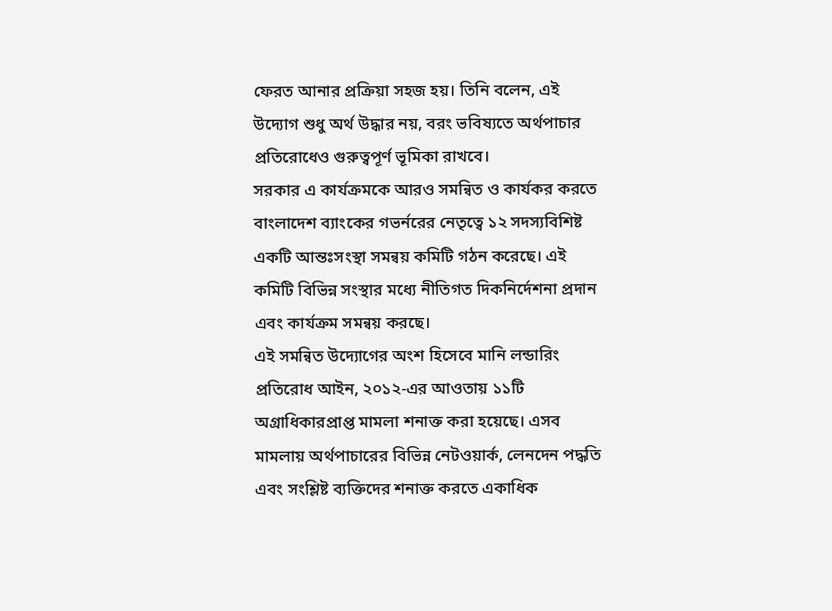ফেরত আনার প্রক্রিয়া সহজ হয়। তিনি বলেন, এই উদ্যোগ শুধু অর্থ উদ্ধার নয়, বরং ভবিষ্যতে অর্থপাচার প্রতিরোধেও গুরুত্বপূর্ণ ভূমিকা রাখবে।
সরকার এ কার্যক্রমকে আরও সমন্বিত ও কার্যকর করতে বাংলাদেশ ব্যাংকের গভর্নরের নেতৃত্বে ১২ সদস্যবিশিষ্ট একটি আন্তঃসংস্থা সমন্বয় কমিটি গঠন করেছে। এই কমিটি বিভিন্ন সংস্থার মধ্যে নীতিগত দিকনির্দেশনা প্রদান এবং কার্যক্রম সমন্বয় করছে।
এই সমন্বিত উদ্যোগের অংশ হিসেবে মানি লন্ডারিং প্রতিরোধ আইন, ২০১২-এর আওতায় ১১টি অগ্রাধিকারপ্রাপ্ত মামলা শনাক্ত করা হয়েছে। এসব মামলায় অর্থপাচারের বিভিন্ন নেটওয়ার্ক, লেনদেন পদ্ধতি এবং সংশ্লিষ্ট ব্যক্তিদের শনাক্ত করতে একাধিক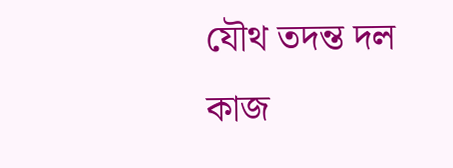যৌথ তদন্ত দল কাজ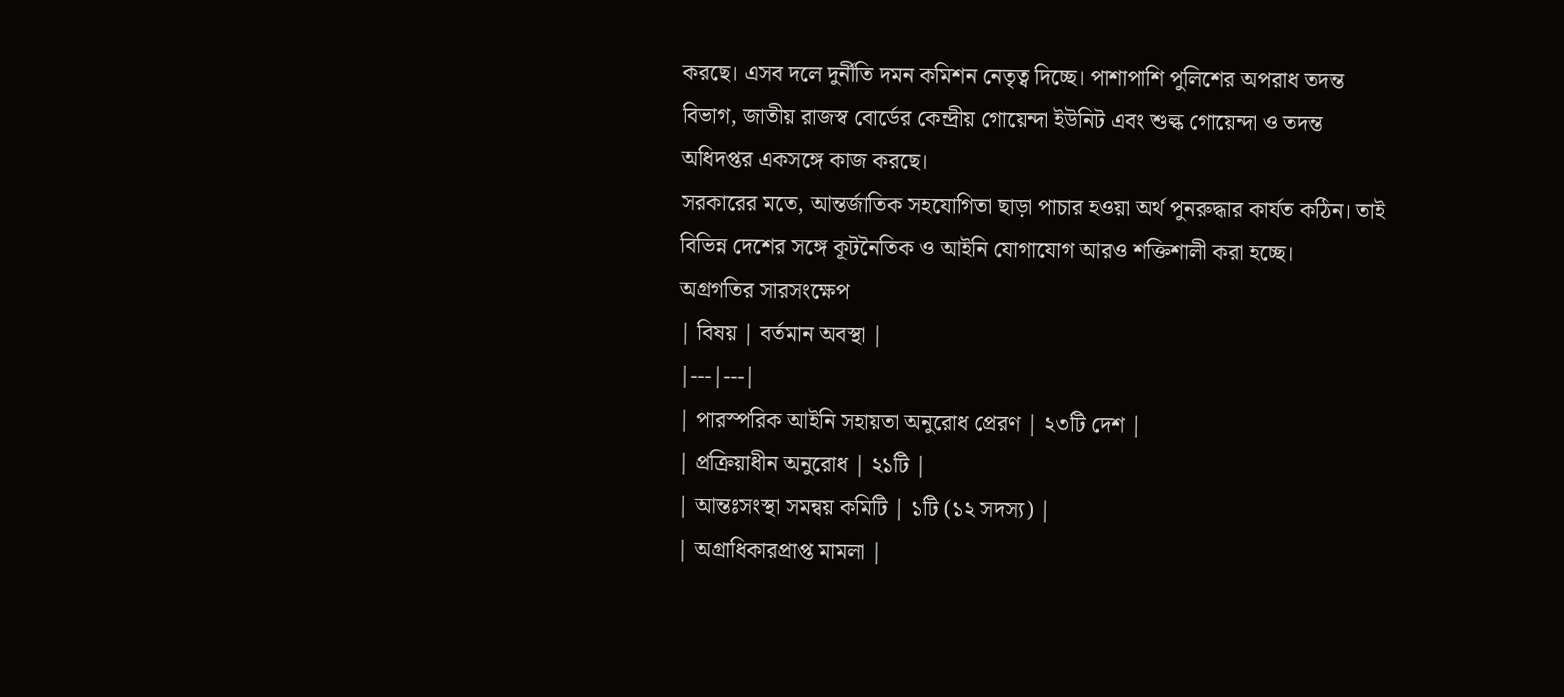করছে। এসব দলে দুর্নীতি দমন কমিশন নেতৃত্ব দিচ্ছে। পাশাপাশি পুলিশের অপরাধ তদন্ত বিভাগ, জাতীয় রাজস্ব বোর্ডের কেন্দ্রীয় গোয়েন্দা ইউনিট এবং শুল্ক গোয়েন্দা ও তদন্ত অধিদপ্তর একসঙ্গে কাজ করছে।
সরকারের মতে, আন্তর্জাতিক সহযোগিতা ছাড়া পাচার হওয়া অর্থ পুনরুদ্ধার কার্যত কঠিন। তাই বিভিন্ন দেশের সঙ্গে কূটনৈতিক ও আইনি যোগাযোগ আরও শক্তিশালী করা হচ্ছে।
অগ্রগতির সারসংক্ষেপ
| বিষয় | বর্তমান অবস্থা |
|---|---|
| পারস্পরিক আইনি সহায়তা অনুরোধ প্রেরণ | ২৩টি দেশ |
| প্রক্রিয়াধীন অনুরোধ | ২১টি |
| আন্তঃসংস্থা সমন্বয় কমিটি | ১টি (১২ সদস্য) |
| অগ্রাধিকারপ্রাপ্ত মামলা |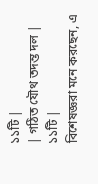১১টি |
| গঠিত যৌথ তদন্ত দল | ১১টি |
বিশেষজ্ঞরা মনে করছেন, এ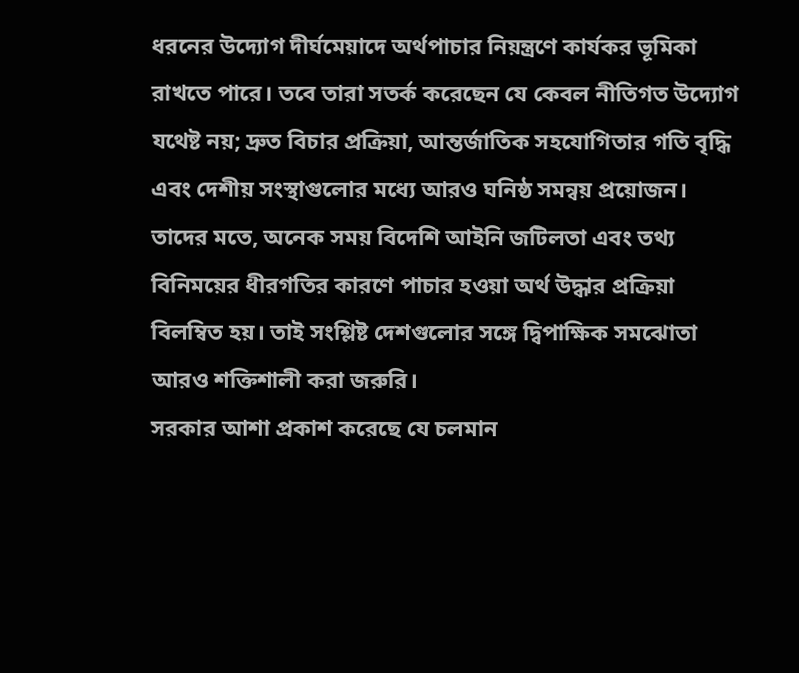ধরনের উদ্যোগ দীর্ঘমেয়াদে অর্থপাচার নিয়ন্ত্রণে কার্যকর ভূমিকা রাখতে পারে। তবে তারা সতর্ক করেছেন যে কেবল নীতিগত উদ্যোগ যথেষ্ট নয়; দ্রুত বিচার প্রক্রিয়া, আন্তর্জাতিক সহযোগিতার গতি বৃদ্ধি এবং দেশীয় সংস্থাগুলোর মধ্যে আরও ঘনিষ্ঠ সমন্বয় প্রয়োজন।
তাদের মতে, অনেক সময় বিদেশি আইনি জটিলতা এবং তথ্য বিনিময়ের ধীরগতির কারণে পাচার হওয়া অর্থ উদ্ধার প্রক্রিয়া বিলম্বিত হয়। তাই সংশ্লিষ্ট দেশগুলোর সঙ্গে দ্বিপাক্ষিক সমঝোতা আরও শক্তিশালী করা জরুরি।
সরকার আশা প্রকাশ করেছে যে চলমান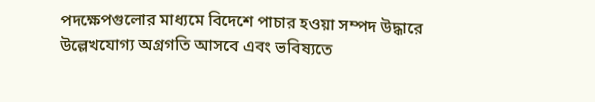পদক্ষেপগুলোর মাধ্যমে বিদেশে পাচার হওয়া সম্পদ উদ্ধারে উল্লেখযোগ্য অগ্রগতি আসবে এবং ভবিষ্যতে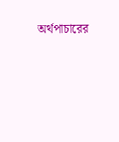অর্থপাচারের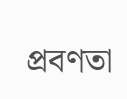প্রবণতা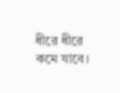ধীরে ধীরে কমে যাবে।